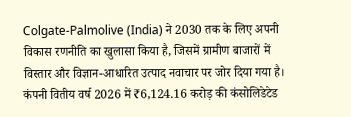Colgate-Palmolive (India) ने 2030 तक के लिए अपनी विकास रणनीति का खुलासा किया है, जिसमें ग्रामीण बाजारों में विस्तार और विज्ञान-आधारित उत्पाद नवाचार पर जोर दिया गया है। कंपनी वितीय वर्ष 2026 में ₹6,124.16 करोड़ की कंसोलिडेटेड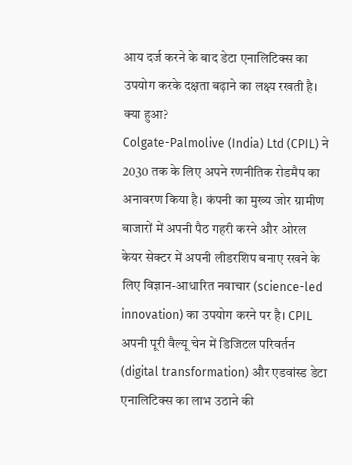आय दर्ज करने के बाद डेटा एनालिटिक्स का उपयोग करके दक्षता बढ़ाने का लक्ष्य रखती है।
क्या हुआ?
Colgate-Palmolive (India) Ltd (CPIL) ने 2030 तक के लिए अपने रणनीतिक रोडमैप का अनावरण किया है। कंपनी का मुख्य जोर ग्रामीण बाजारों में अपनी पैठ गहरी करने और ओरल केयर सेक्टर में अपनी लीडरशिप बनाए रखने के लिए विज्ञान-आधारित नवाचार (science-led innovation) का उपयोग करने पर है। CPIL अपनी पूरी वैल्यू चेन में डिजिटल परिवर्तन (digital transformation) और एडवांस्ड डेटा एनालिटिक्स का लाभ उठाने की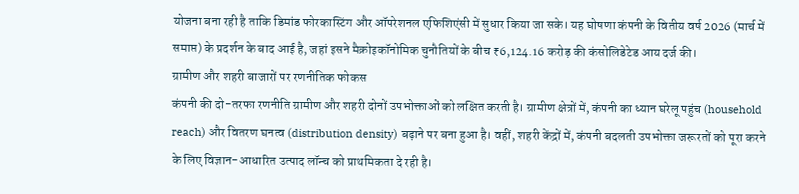योजना बना रही है ताकि डिमांड फोरकास्टिंग और ऑपरेशनल एफिशिएंसी में सुधार किया जा सके। यह घोषणा कंपनी के वितीय वर्ष 2026 (मार्च में समाप्त) के प्रदर्शन के बाद आई है, जहां इसने मैक्रोइकॉनोमिक चुनौतियों के बीच ₹6,124.16 करोड़ की कंसोलिडेटेड आय दर्ज की।
ग्रामीण और शहरी बाजारों पर रणनीतिक फोकस
कंपनी की दो-तरफा रणनीति ग्रामीण और शहरी दोनों उपभोक्ताओं को लक्षित करती है। ग्रामीण क्षेत्रों में, कंपनी का ध्यान घरेलू पहुंच (household reach) और वितरण घनत्व (distribution density) बढ़ाने पर बना हुआ है। वहीं, शहरी केंद्रों में, कंपनी बदलती उपभोक्ता जरूरतों को पूरा करने के लिए विज्ञान-आधारित उत्पाद लॉन्च को प्राथमिकता दे रही है।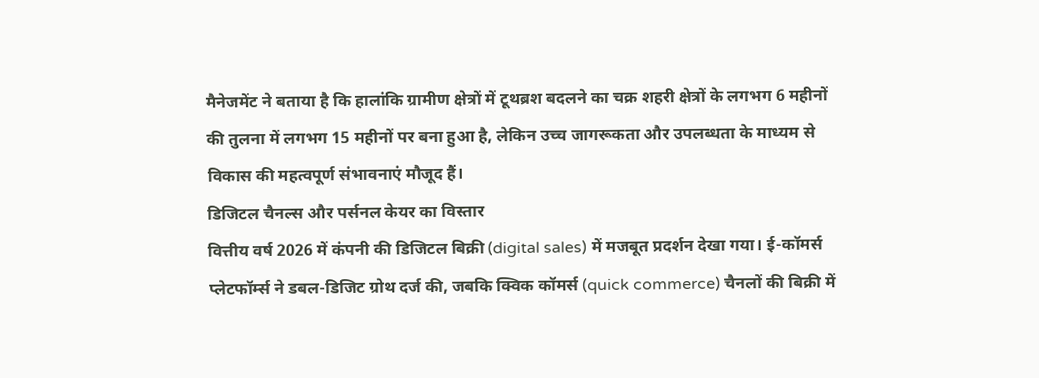मैनेजमेंट ने बताया है कि हालांकि ग्रामीण क्षेत्रों में टूथब्रश बदलने का चक्र शहरी क्षेत्रों के लगभग 6 महीनों की तुलना में लगभग 15 महीनों पर बना हुआ है, लेकिन उच्च जागरूकता और उपलब्धता के माध्यम से विकास की महत्वपूर्ण संभावनाएं मौजूद हैं।
डिजिटल चैनल्स और पर्सनल केयर का विस्तार
वित्तीय वर्ष 2026 में कंपनी की डिजिटल बिक्री (digital sales) में मजबूत प्रदर्शन देखा गया। ई-कॉमर्स प्लेटफॉर्म्स ने डबल-डिजिट ग्रोथ दर्ज की, जबकि क्विक कॉमर्स (quick commerce) चैनलों की बिक्री में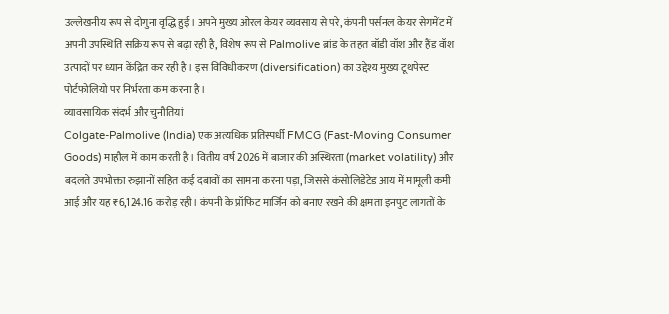उल्लेखनीय रूप से दोगुना वृद्धि हुई। अपने मुख्य ओरल केयर व्यवसाय से परे, कंपनी पर्सनल केयर सेगमेंट में अपनी उपस्थिति सक्रिय रूप से बढ़ा रही है, विशेष रूप से Palmolive ब्रांड के तहत बॉडी वॉश और हैंड वॉश उत्पादों पर ध्यान केंद्रित कर रही है। इस विविधीकरण (diversification) का उद्देश्य मुख्य टूथपेस्ट पोर्टफोलियो पर निर्भरता कम करना है।
व्यावसायिक संदर्भ और चुनौतियां
Colgate-Palmolive (India) एक अत्यधिक प्रतिस्पर्धी FMCG (Fast-Moving Consumer Goods) माहौल में काम करती है। वितीय वर्ष 2026 में बाजार की अस्थिरता (market volatility) और बदलते उपभोक्ता रुझानों सहित कई दबावों का सामना करना पड़ा, जिससे कंसोलिडेटेड आय में मामूली कमी आई और यह ₹6,124.16 करोड़ रही। कंपनी के प्रॉफिट मार्जिन को बनाए रखने की क्षमता इनपुट लागतों के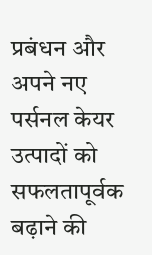प्रबंधन और अपने नए पर्सनल केयर उत्पादों को सफलतापूर्वक बढ़ाने की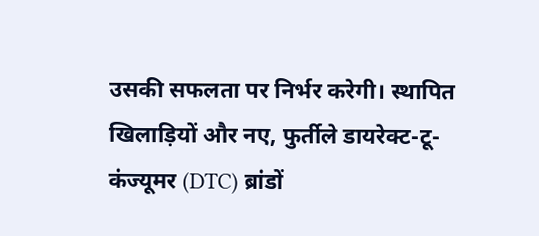उसकी सफलता पर निर्भर करेगी। स्थापित खिलाड़ियों और नए, फुर्तीले डायरेक्ट-टू-कंज्यूमर (DTC) ब्रांडों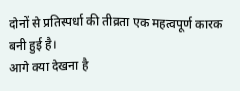दोनों से प्रतिस्पर्धा की तीव्रता एक महत्वपूर्ण कारक बनी हुई है।
आगे क्या देखना है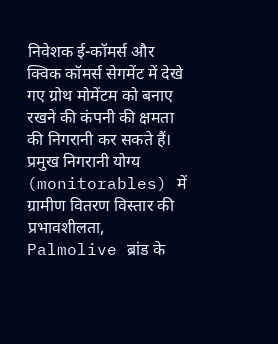निवेशक ई-कॉमर्स और क्विक कॉमर्स सेगमेंट में देखे गए ग्रोथ मोमेंटम को बनाए रखने की कंपनी की क्षमता की निगरानी कर सकते हैं। प्रमुख निगरानी योग्य (monitorables) में ग्रामीण वितरण विस्तार की प्रभावशीलता, Palmolive ब्रांड के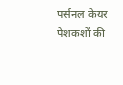पर्सनल केयर पेशकशों की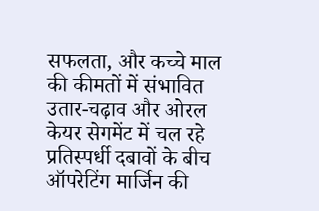सफलता, और कच्चे माल की कीमतों में संभावित उतार-चढ़ाव और ओरल केयर सेगमेंट में चल रहे प्रतिस्पर्धी दबावों के बीच ऑपरेटिंग मार्जिन की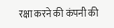रक्षा करने की कंपनी की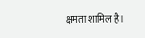क्षमता शामिल है।